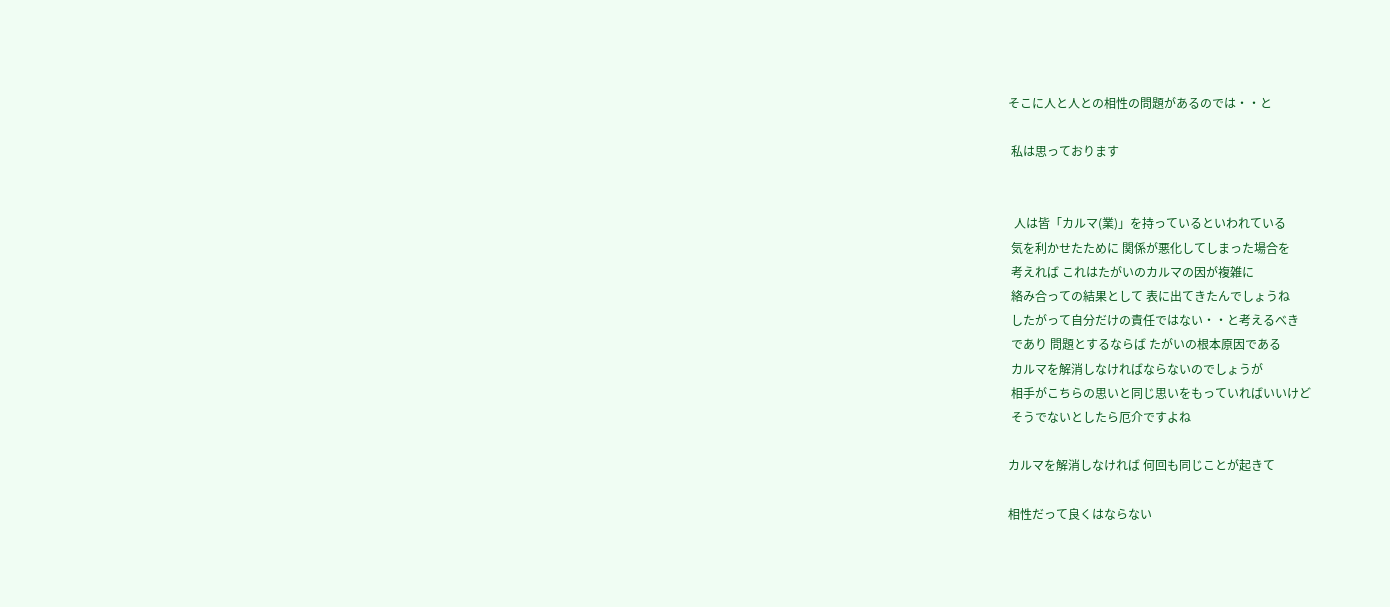そこに人と人との相性の問題があるのでは・・と

 私は思っております


  人は皆「カルマ(業)」を持っているといわれている
 気を利かせたために 関係が悪化してしまった場合を
 考えれば これはたがいのカルマの因が複雑に
 絡み合っての結果として 表に出てきたんでしょうね
 したがって自分だけの責任ではない・・と考えるべき
 であり 問題とするならば たがいの根本原因である
 カルマを解消しなければならないのでしょうが
 相手がこちらの思いと同じ思いをもっていればいいけど
 そうでないとしたら厄介ですよね

カルマを解消しなければ 何回も同じことが起きて

相性だって良くはならない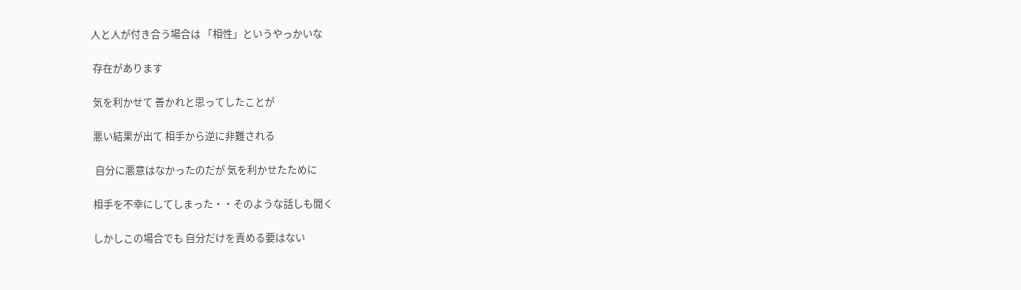人と人が付き合う場合は 「相性」というやっかいな

 存在があります

 気を利かせて 善かれと思ってしたことが

 悪い結果が出て 相手から逆に非難される

  自分に悪意はなかったのだが 気を利かせたために

 相手を不幸にしてしまった・・そのような話しも聞く

 しかしこの場合でも 自分だけを責める要はない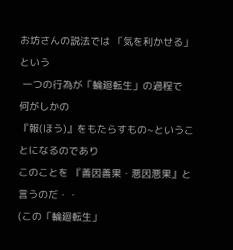お坊さんの説法では 「気を利かせる」という
 一つの行為が「輪廻転生」の過程で 何がしかの
『報(ほう)』をもたらすもの~ということになるのであり
このことを 『善因善果・悪因悪果』と言うのだ・・
(この「輪廻転生」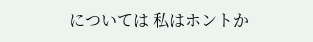については 私はホントか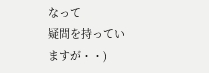なって
疑問を持っていますが・・)